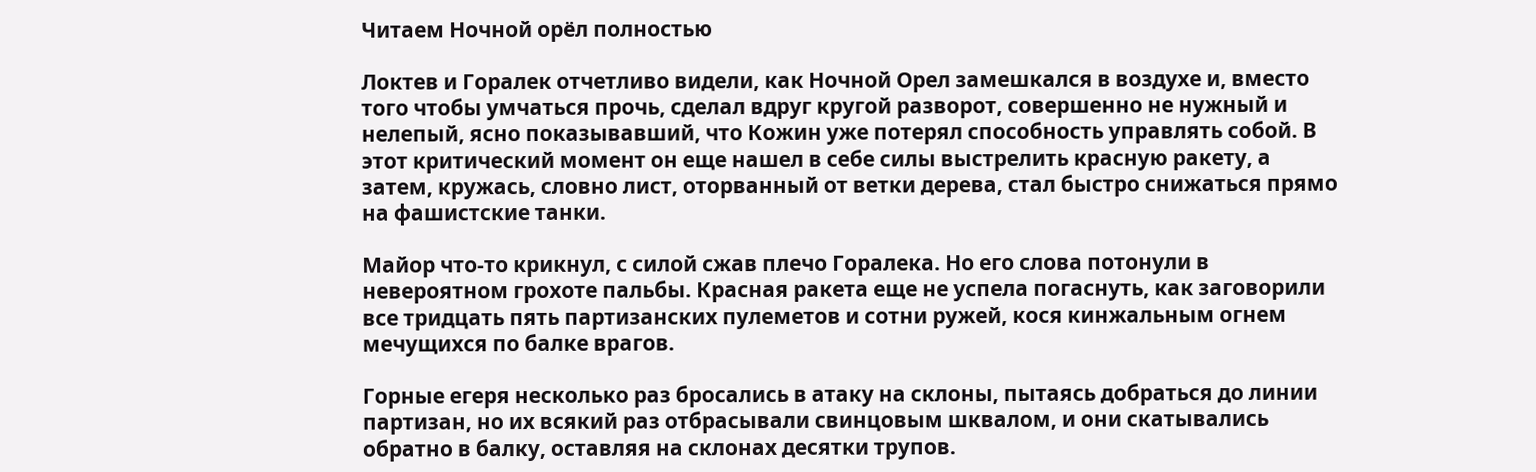Читаем Ночной орёл полностью

Локтев и Горалек отчетливо видели, как Ночной Орел замешкался в воздухе и, вместо того чтобы умчаться прочь, сделал вдруг кругой разворот, совершенно не нужный и нелепый, ясно показывавший, что Кожин уже потерял способность управлять собой. В этот критический момент он еще нашел в себе силы выстрелить красную ракету, а затем, кружась, словно лист, оторванный от ветки дерева, стал быстро снижаться прямо на фашистские танки.

Майор что-то крикнул, с силой сжав плечо Горалека. Но его слова потонули в невероятном грохоте пальбы. Красная ракета еще не успела погаснуть, как заговорили все тридцать пять партизанских пулеметов и сотни ружей, кося кинжальным огнем мечущихся по балке врагов.

Горные егеря несколько раз бросались в атаку на склоны, пытаясь добраться до линии партизан, но их всякий раз отбрасывали свинцовым шквалом, и они скатывались обратно в балку, оставляя на склонах десятки трупов.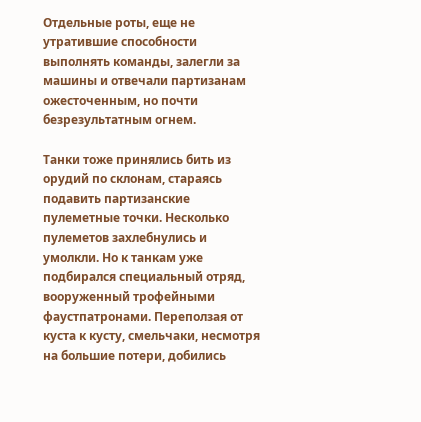Отдельные роты, еще не утратившие способности выполнять команды, залегли за машины и отвечали партизанам ожесточенным, но почти безрезультатным огнем.

Танки тоже принялись бить из орудий по склонам, стараясь подавить партизанские пулеметные точки. Несколько пулеметов захлебнулись и умолкли. Но к танкам уже подбирался специальный отряд, вооруженный трофейными фаустпатронами. Переползая от куста к кусту, смельчаки, несмотря на большие потери, добились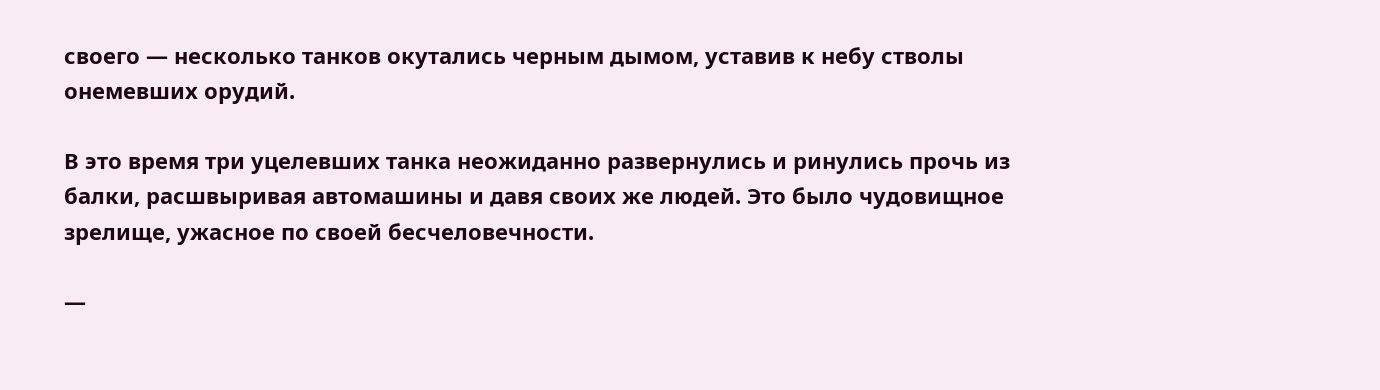своего — несколько танков окутались черным дымом, уставив к небу стволы онемевших орудий.

В это время три уцелевших танка неожиданно развернулись и ринулись прочь из балки, расшвыривая автомашины и давя своих же людей. Это было чудовищное зрелище, ужасное по своей бесчеловечности.

—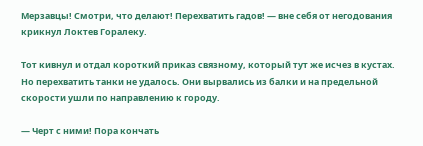Мерзавцы! Смотри, что делают! Перехватить гадов! — вне себя от негодования крикнул Локтев Горалеку.

Тот кивнул и отдал короткий приказ связному, который тут же исчез в кустах. Но перехватить танки не удалось. Они вырвались из балки и на предельной скорости ушли по направлению к городу.

— Черт с ними! Пора кончать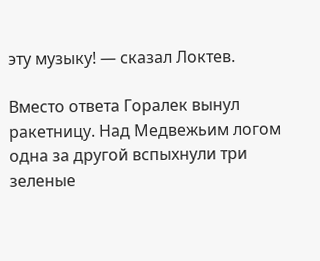эту музыку! — сказал Локтев.

Вместо ответа Горалек вынул ракетницу. Над Медвежьим логом одна за другой вспыхнули три зеленые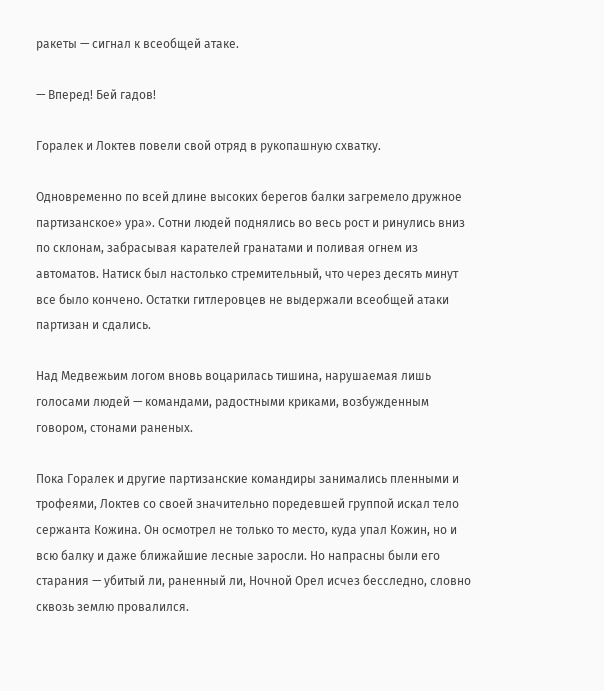ракеты — сигнал к всеобщей атаке.

— Вперед! Бей гадов!

Горалек и Локтев повели свой отряд в рукопашную схватку.

Одновременно по всей длине высоких берегов балки загремело дружное партизанское» ура». Сотни людей поднялись во весь рост и ринулись вниз по склонам, забрасывая карателей гранатами и поливая огнем из автоматов. Натиск был настолько стремительный, что через десять минут все было кончено. Остатки гитлеровцев не выдержали всеобщей атаки партизан и сдались.

Над Медвежьим логом вновь воцарилась тишина, нарушаемая лишь голосами людей — командами, радостными криками, возбужденным говором, стонами раненых.

Пока Горалек и другие партизанские командиры занимались пленными и трофеями, Локтев со своей значительно поредевшей группой искал тело сержанта Кожина. Он осмотрел не только то место, куда упал Кожин, но и всю балку и даже ближайшие лесные заросли. Но напрасны были его старания — убитый ли, раненный ли, Ночной Орел исчез бесследно, словно сквозь землю провалился.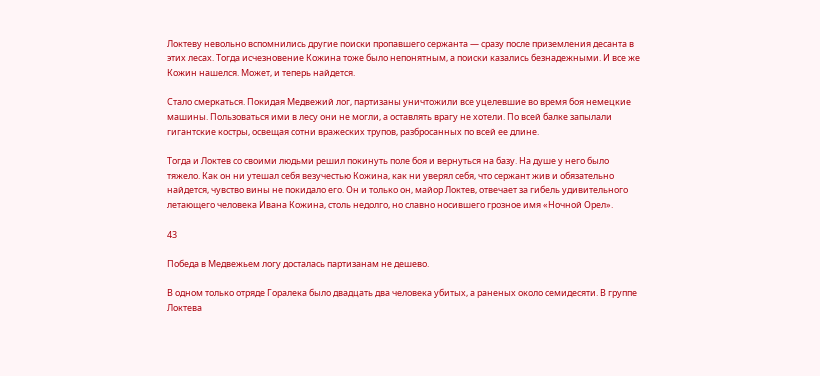Локтеву невольно вспомнились другие поиски пропавшего сержанта — сразу после приземления десанта в этих лесах. Тогда исчезновение Кожина тоже было непонятным, а поиски казались безнадежными. И все же Кожин нашелся. Может, и теперь найдется.

Стало смеркаться. Покидая Медвежий лог, партизаны уничтожили все уцелевшие во время боя немецкие машины. Пользоваться ими в лесу они не могли, а оставлять врагу не хотели. По всей балке запылали гигантские костры, освещая сотни вражеских трупов, разбросанных по всей ее длине.

Тогда и Локтев со своими людьми решил покинуть поле боя и вернуться на базу. На душе у него было тяжело. Как он ни утешал себя везучестью Кожина, как ни уверял себя, что сержант жив и обязательно найдется, чувство вины не покидало его. Он и только он, майор Локтев, отвечает за гибель удивительного летающего человека Ивана Кожина, столь недолго, но славно носившего грозное имя «Ночной Орел».

43

Победа в Медвежьем логу досталась партизанам не дешево.

В одном только отряде Горалека было двадцать два человека убитых, а раненых около семидесяти. В группе Локтева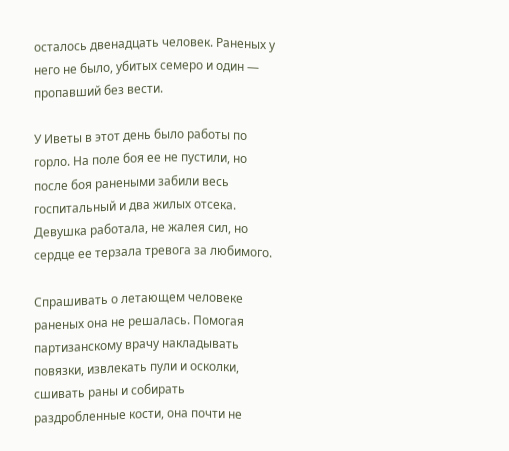осталось двенадцать человек. Раненых у него не было, убитых семеро и один — пропавший без вести.

У Иветы в этот день было работы по горло. На поле боя ее не пустили, но после боя ранеными забили весь госпитальный и два жилых отсека. Девушка работала, не жалея сил, но сердце ее терзала тревога за любимого.

Спрашивать о летающем человеке раненых она не решалась. Помогая партизанскому врачу накладывать повязки, извлекать пули и осколки, сшивать раны и собирать раздробленные кости, она почти не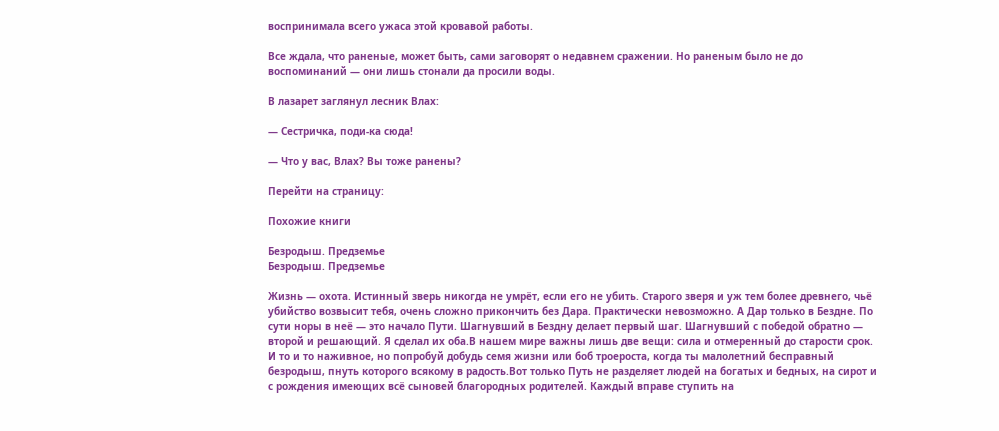воспринимала всего ужаса этой кровавой работы.

Все ждала, что раненые, может быть, сами заговорят о недавнем сражении. Но раненым было не до воспоминаний — они лишь стонали да просили воды.

В лазарет заглянул лесник Влах:

— Сестричка, поди-ка сюда!

— Что у вас, Влах? Вы тоже ранены?

Перейти на страницу:

Похожие книги

Безродыш. Предземье
Безродыш. Предземье

Жизнь — охота. Истинный зверь никогда не умрёт, если его не убить. Старого зверя и уж тем более древнего, чьё убийство возвысит тебя, очень сложно прикончить без Дара. Практически невозможно. А Дар только в Бездне. По сути норы в неё — это начало Пути. Шагнувший в Бездну делает первый шаг. Шагнувший с победой обратно — второй и решающий. Я сделал их оба.В нашем мире важны лишь две вещи: сила и отмеренный до старости срок. И то и то наживное, но попробуй добудь семя жизни или боб троероста, когда ты малолетний бесправный безродыш, пнуть которого всякому в радость.Вот только Путь не разделяет людей на богатых и бедных, на сирот и с рождения имеющих всё сыновей благородных родителей. Каждый вправе ступить на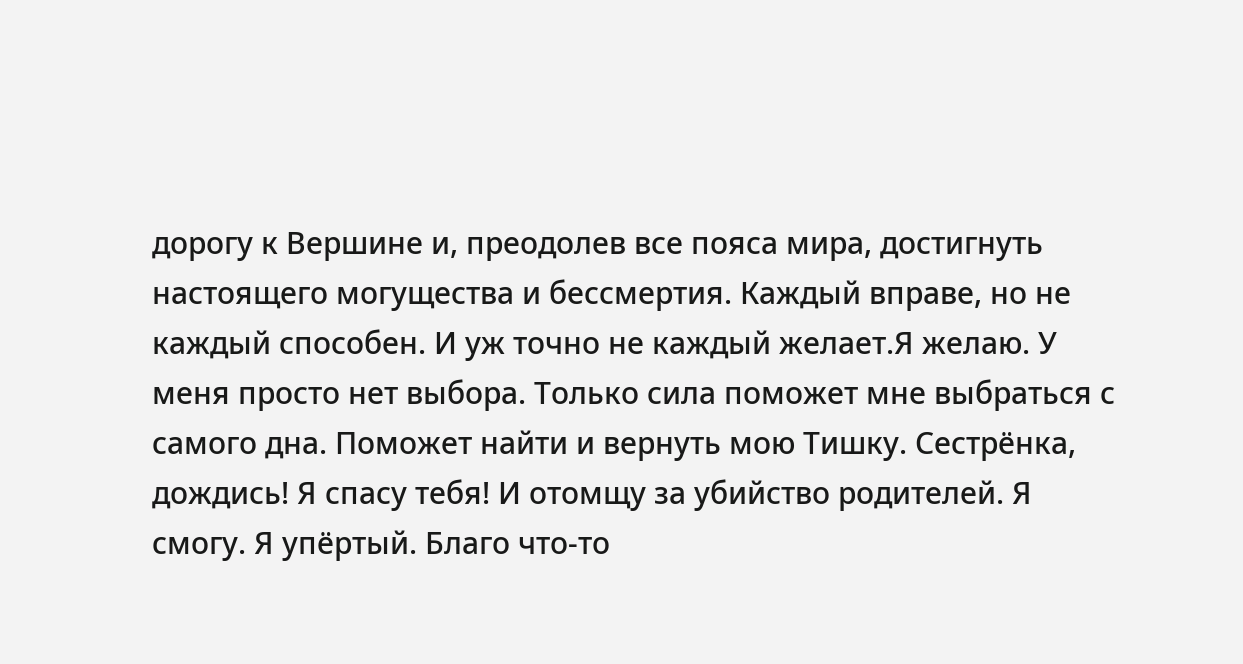дорогу к Вершине и, преодолев все пояса мира, достигнуть настоящего могущества и бессмертия. Каждый вправе, но не каждый способен. И уж точно не каждый желает.Я желаю. У меня просто нет выбора. Только сила поможет мне выбраться с самого дна. Поможет найти и вернуть мою Тишку. Сестрёнка, дождись! Я спасу тебя! И отомщу за убийство родителей. Я смогу. Я упёртый. Благо что-то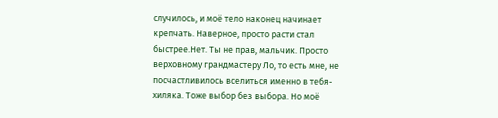случилось, и моё тело наконец начинает крепчать. Наверное, просто расти стал быстрее.Нет. Ты не прав, мальчик. Просто верховному грандмастеру Ло, то есть мне, не посчастливилось вселиться именно в тебя-хиляка. Тоже выбор без выбора. Но моё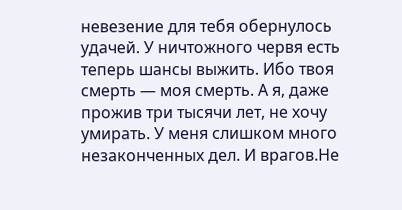невезение для тебя обернулось удачей. У ничтожного червя есть теперь шансы выжить. Ибо твоя смерть — моя смерть. А я, даже прожив три тысячи лет, не хочу умирать. У меня слишком много незаконченных дел. И врагов.Не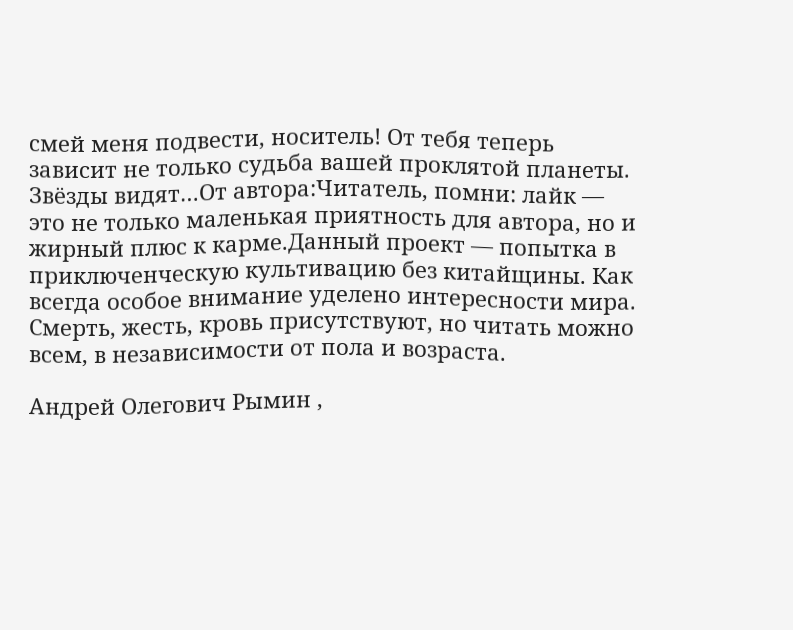смей меня подвести, носитель! От тебя теперь зависит не только судьба вашей проклятой планеты. Звёзды видят…От автора:Читатель, помни: лайк — это не только маленькая приятность для автора, но и жирный плюс к карме.Данный проект — попытка в приключенческую культивацию без китайщины. Как всегда особое внимание уделено интересности мира. Смерть, жесть, кровь присутствуют, но читать можно всем, в независимости от пола и возраста.

Андрей Олегович Рымин ,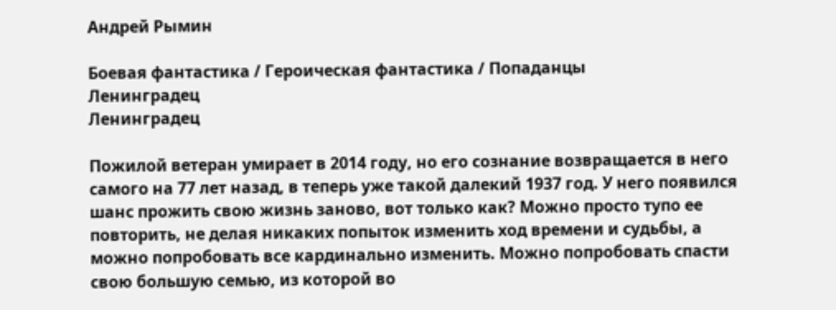Андрей Рымин

Боевая фантастика / Героическая фантастика / Попаданцы
Ленинградец
Ленинградец

Пожилой ветеран умирает в 2014 году, но его сознание возвращается в него самого на 77 лет назад, в теперь уже такой далекий 1937 год. У него появился шанс прожить свою жизнь заново, вот только как? Можно просто тупо ее повторить, не делая никаких попыток изменить ход времени и судьбы, а можно попробовать все кардинально изменить. Можно попробовать спасти свою большую семью, из которой во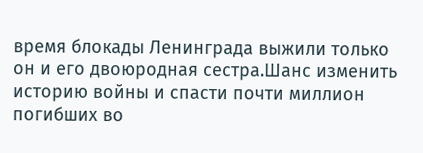время блокады Ленинграда выжили только он и его двоюродная сестра.Шанс изменить историю войны и спасти почти миллион погибших во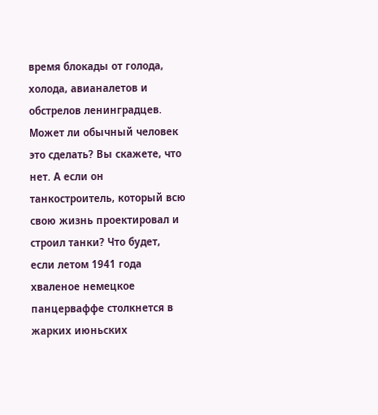время блокады от голода, холода, авианалетов и обстрелов ленинградцев. Может ли обычный человек это сделать? Вы скажете, что нет. А если он танкостроитель, который всю свою жизнь проектировал и строил танки? Что будет, если летом 1941 года хваленое немецкое панцерваффе столкнется в жарких июньских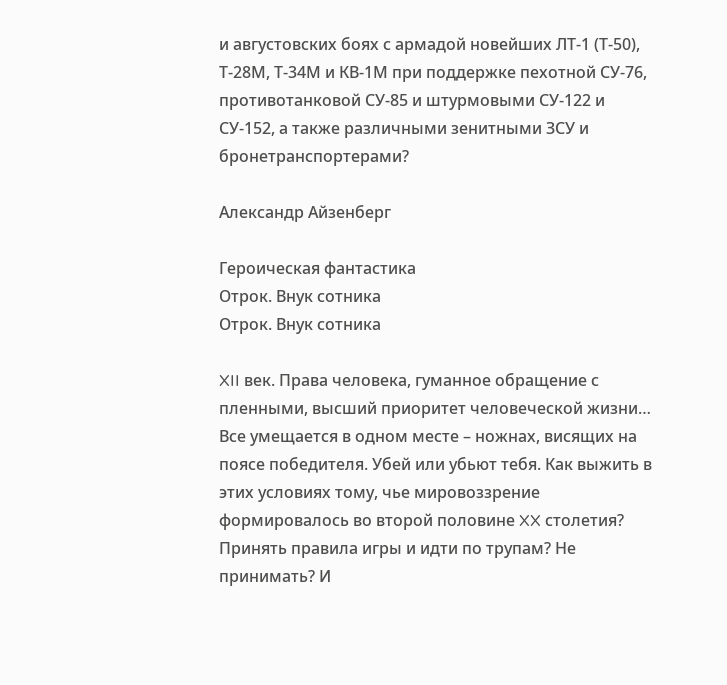и августовских боях с армадой новейших ЛТ-1 (Т-50), Т-28М, Т-34М и КВ-1М при поддержке пехотной СУ-76, противотанковой СУ-85 и штурмовыми СУ-122 и СУ-152, а также различными зенитными ЗСУ и бронетранспортерами?

Александр Айзенберг

Героическая фантастика
Отрок. Внук сотника
Отрок. Внук сотника

XII век. Права человека, гуманное обращение с пленными, высший приоритет человеческой жизни… Все умещается в одном месте – ножнах, висящих на поясе победителя. Убей или убьют тебя. Как выжить в этих условиях тому, чье мировоззрение формировалось во второй половине XX столетия? Принять правила игры и идти по трупам? Не принимать? И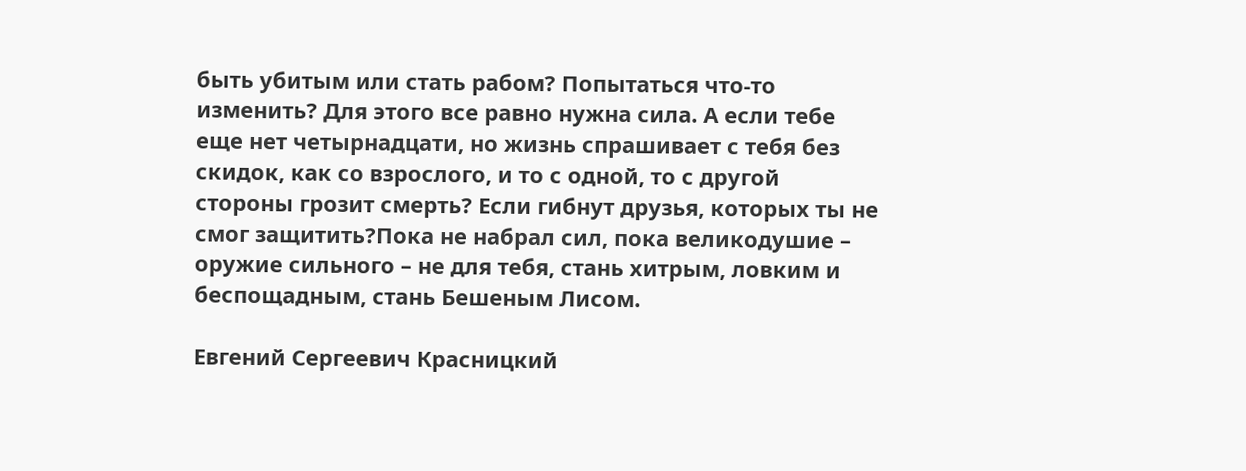быть убитым или стать рабом? Попытаться что-то изменить? Для этого все равно нужна сила. А если тебе еще нет четырнадцати, но жизнь спрашивает с тебя без скидок, как со взрослого, и то с одной, то с другой стороны грозит смерть? Если гибнут друзья, которых ты не смог защитить?Пока не набрал сил, пока великодушие – оружие сильного – не для тебя, стань хитрым, ловким и беспощадным, стань Бешеным Лисом.

Евгений Сергеевич Красницкий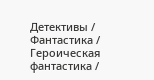Детективы / Фантастика / Героическая фантастика /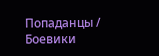Попаданцы / Боевики